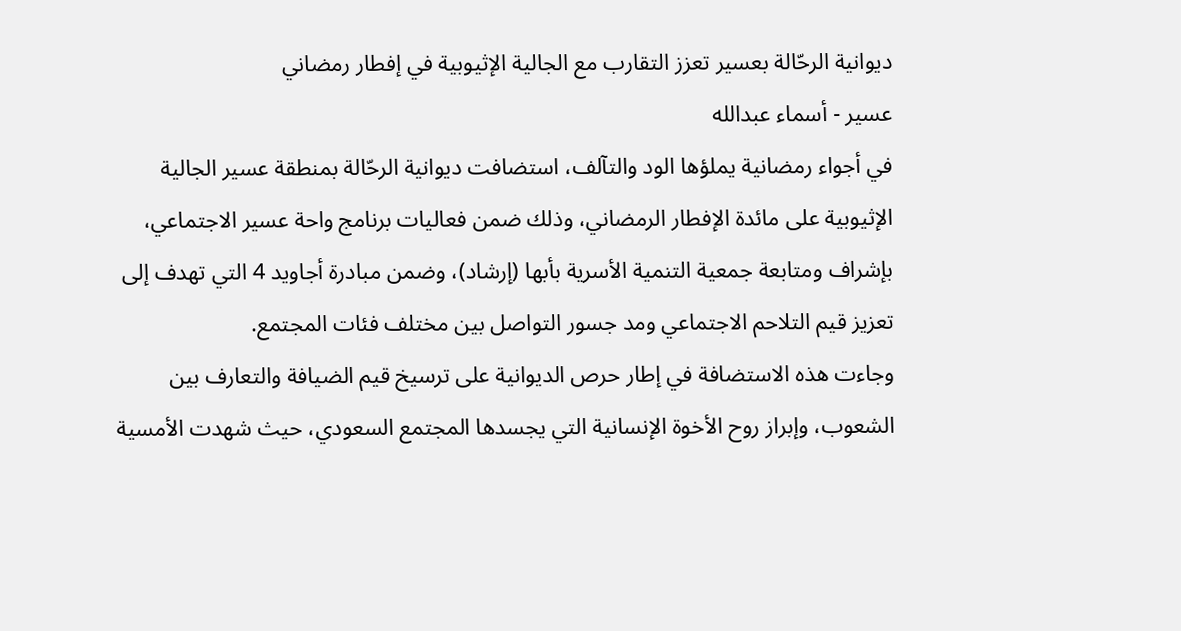ديوانية الرحّالة بعسير تعزز التقارب مع الجالية الإثيوبية في إفطار رمضاني
عسير - أسماء عبدالله
في أجواء رمضانية يملؤها الود والتآلف، استضافت ديوانية الرحّالة بمنطقة عسير الجالية الإثيوبية على مائدة الإفطار الرمضاني، وذلك ضمن فعاليات برنامج واحة عسير الاجتماعي، بإشراف ومتابعة جمعية التنمية الأسرية بأبها (إرشاد)، وضمن مبادرة أجاويد 4 التي تهدف إلى تعزيز قيم التلاحم الاجتماعي ومد جسور التواصل بين مختلف فئات المجتمع.
وجاءت هذه الاستضافة في إطار حرص الديوانية على ترسيخ قيم الضيافة والتعارف بين الشعوب، وإبراز روح الأخوة الإنسانية التي يجسدها المجتمع السعودي، حيث شهدت الأمسية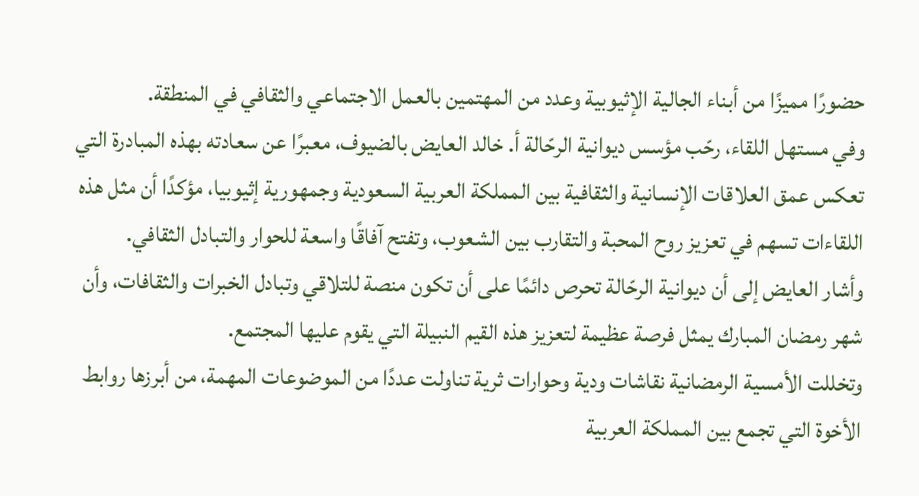حضورًا مميزًا من أبناء الجالية الإثيوبية وعدد من المهتمين بالعمل الاجتماعي والثقافي في المنطقة.
وفي مستهل اللقاء، رحّب مؤسس ديوانية الرحّالة أ. خالد العايض بالضيوف، معبرًا عن سعادته بهذه المبادرة التي تعكس عمق العلاقات الإنسانية والثقافية بين المملكة العربية السعودية وجمهورية إثيوبيا، مؤكدًا أن مثل هذه اللقاءات تسهم في تعزيز روح المحبة والتقارب بين الشعوب، وتفتح آفاقًا واسعة للحوار والتبادل الثقافي.
وأشار العايض إلى أن ديوانية الرحّالة تحرص دائمًا على أن تكون منصة للتلاقي وتبادل الخبرات والثقافات، وأن شهر رمضان المبارك يمثل فرصة عظيمة لتعزيز هذه القيم النبيلة التي يقوم عليها المجتمع.
وتخللت الأمسية الرمضانية نقاشات ودية وحوارات ثرية تناولت عددًا من الموضوعات المهمة، من أبرزها روابط الأخوة التي تجمع بين المملكة العربية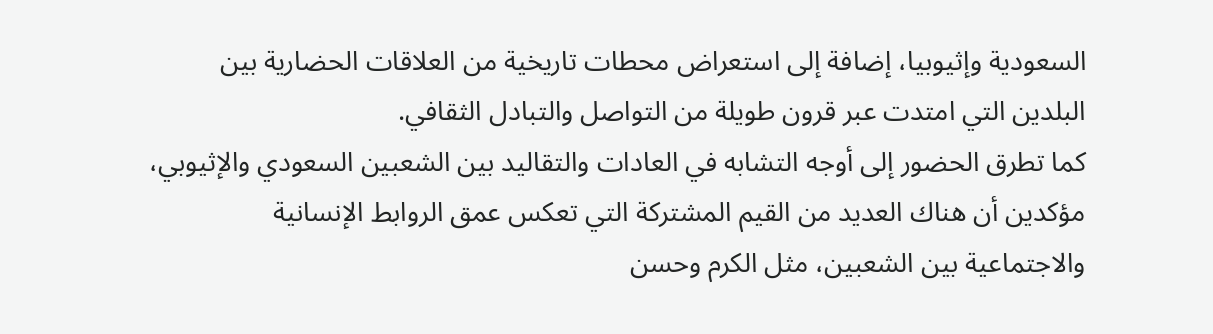السعودية وإثيوبيا، إضافة إلى استعراض محطات تاريخية من العلاقات الحضارية بين البلدين التي امتدت عبر قرون طويلة من التواصل والتبادل الثقافي.
كما تطرق الحضور إلى أوجه التشابه في العادات والتقاليد بين الشعبين السعودي والإثيوبي، مؤكدين أن هناك العديد من القيم المشتركة التي تعكس عمق الروابط الإنسانية والاجتماعية بين الشعبين، مثل الكرم وحسن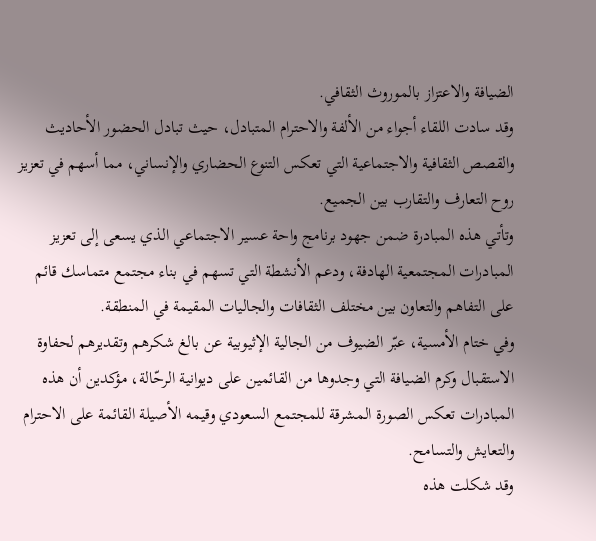الضيافة والاعتزاز بالموروث الثقافي.
وقد سادت اللقاء أجواء من الألفة والاحترام المتبادل، حيث تبادل الحضور الأحاديث والقصص الثقافية والاجتماعية التي تعكس التنوع الحضاري والإنساني، مما أسهم في تعزيز روح التعارف والتقارب بين الجميع.
وتأتي هذه المبادرة ضمن جهود برنامج واحة عسير الاجتماعي الذي يسعى إلى تعزيز المبادرات المجتمعية الهادفة، ودعم الأنشطة التي تسهم في بناء مجتمع متماسك قائم على التفاهم والتعاون بين مختلف الثقافات والجاليات المقيمة في المنطقة.
وفي ختام الأمسية، عبّر الضيوف من الجالية الإثيوبية عن بالغ شكرهم وتقديرهم لحفاوة الاستقبال وكرم الضيافة التي وجدوها من القائمين على ديوانية الرحّالة، مؤكدين أن هذه المبادرات تعكس الصورة المشرقة للمجتمع السعودي وقيمه الأصيلة القائمة على الاحترام والتعايش والتسامح.
وقد شكلت هذه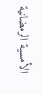الأمسية الرمضانية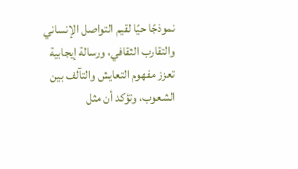نموذجًا حيًا لقيم التواصل الإنساني والتقارب الثقافي، ورسالة إيجابية تعزز مفهوم التعايش والتآلف بين الشعوب، وتؤكد أن مثل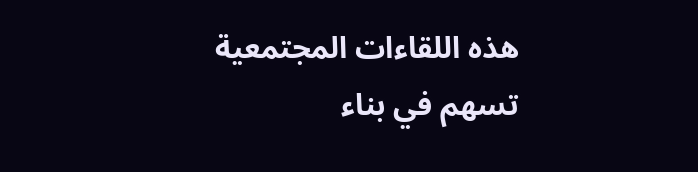هذه اللقاءات المجتمعية تسهم في بناء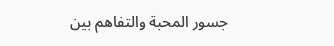جسور المحبة والتفاهم بين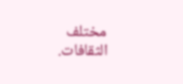مختلف الثقافات.